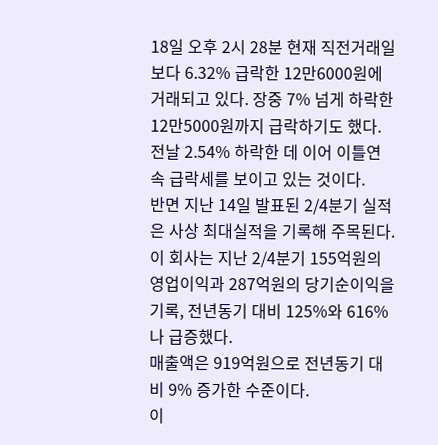18일 오후 2시 28분 현재 직전거래일보다 6.32% 급락한 12만6000원에 거래되고 있다. 장중 7% 넘게 하락한 12만5000원까지 급락하기도 했다. 전날 2.54% 하락한 데 이어 이틀연속 급락세를 보이고 있는 것이다.
반면 지난 14일 발표된 2/4분기 실적은 사상 최대실적을 기록해 주목된다.
이 회사는 지난 2/4분기 155억원의 영업이익과 287억원의 당기순이익을 기록, 전년동기 대비 125%와 616%나 급증했다.
매출액은 919억원으로 전년동기 대비 9% 증가한 수준이다.
이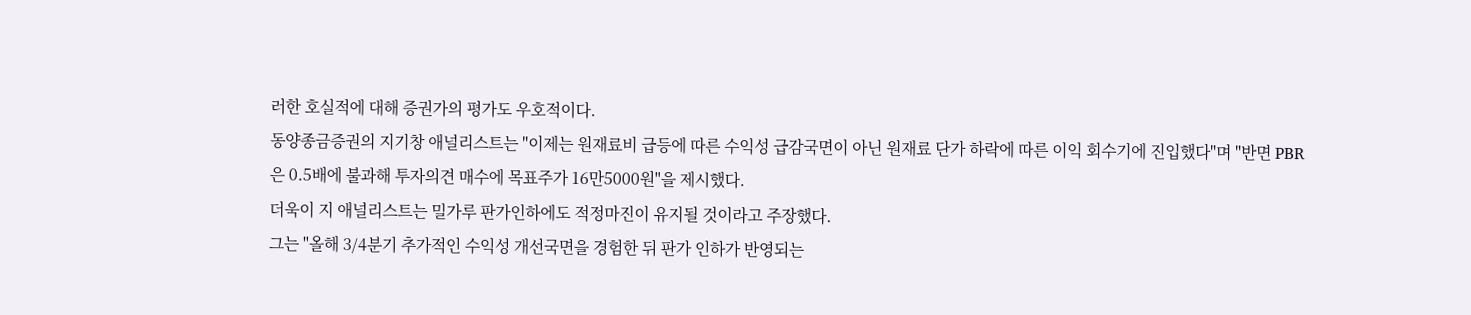러한 호실적에 대해 증권가의 평가도 우호적이다.
동양종금증권의 지기창 애널리스트는 "이제는 원재료비 급등에 따른 수익성 급감국면이 아닌 원재료 단가 하락에 따른 이익 회수기에 진입했다"며 "반면 PBR은 0.5배에 불과해 투자의견 매수에 목표주가 16만5000원"을 제시했다.
더욱이 지 애널리스트는 밀가루 판가인하에도 적정마진이 유지될 것이라고 주장했다.
그는 "올해 3/4분기 추가적인 수익성 개선국면을 경험한 뒤 판가 인하가 반영되는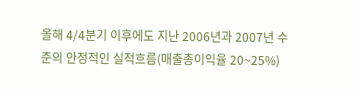올해 4/4분기 이후에도 지난 2006년과 2007년 수준의 안정적인 실적흐름(매출총이익율 20~25%)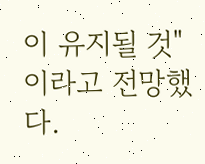이 유지될 것"이라고 전망했다.